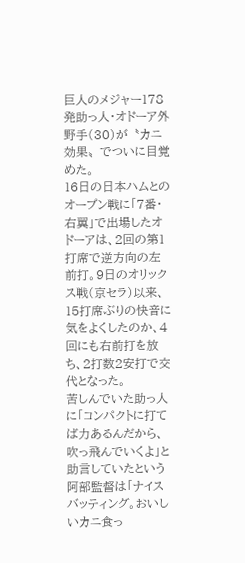巨人のメジャー178発助っ人・オドーア外野手(30)が〝カニ効果〟でついに目覚めた。
16日の日本ハムとのオープン戦に「7番・右翼」で出場したオドーアは、2回の第1打席で逆方向の左前打。9日のオリックス戦(京セラ)以来、15打席ぶりの快音に気をよくしたのか、4回にも右前打を放ち、2打数2安打で交代となった。
苦しんでいた助っ人に「コンパクトに打てば力あるんだから、吹っ飛んでいくよ」と助言していたという阿部監督は「ナイスバッティング。おいしいカニ食っ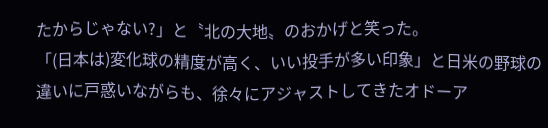たからじゃない?」と〝北の大地〟のおかげと笑った。
「(日本は)変化球の精度が高く、いい投手が多い印象」と日米の野球の違いに戸惑いながらも、徐々にアジャストしてきたオドーア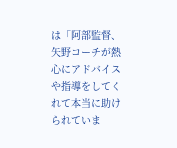は「阿部監督、矢野コーチが熱心にアドバイスや指導をしてくれて本当に助けられていま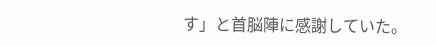す」と首脳陣に感謝していた。